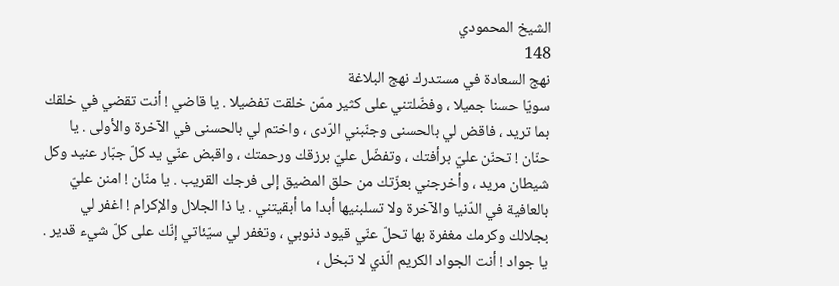الشيخ المحمودي
148
نهج السعادة في مستدرك نهج البلاغة
سويّا حسنا جميلا ، وفضّلتني على كثير ممّن خلقت تفضيلا . يا قاضي ! أنت تقضي في خلقك بما تريد ، فاقض لي بالحسنى وجنّبني الرّدى ، واختم لي بالحسنى في الآخرة والأولى . يا حنّان ! تحنّن عليّ برأفتك ، وتفضّل عليّ برزقك ورحمتك ، واقبض عنّي يد كلّ جبّار عنيد وكل شيطان مريد ، وأخرجني بعزّتك من حلق المضيق إلى فرجك القريب . يا منّان ! امنن عليّ بالعافية في الدّنيا والآخرة ولا تسلبنيها أبدا ما أبقيتني . يا ذا الجلال والإكرام ! اغفر لي بجلالك وكرمك مغفرة بها تحلّ عنّي قيود ذنوبي ، وتغفر لي سيّئاتي إنّك على كلّ شيء قدير . يا جواد ! أنت الجواد الكريم الّذي لا تبخل ،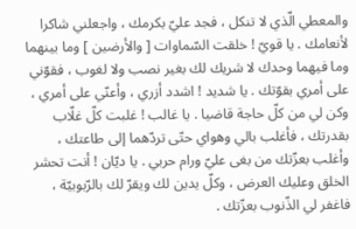والمعطي الّذي لا تنكل ، فجد عليّ بكرمك ، واجعلني شاكرا لأنعامك . يا قويّ ! خلقت السّماوات [ والأرضين ] وما بينهما وما فيهما وحدك لا شريك لك بغير نصب ولا لغوب ، فقوّني على أمري بقوّتك . يا شديد ! اشدد أزري ، وأعنّي على أمري ، وكن لي من كلّ حاجة قاضيا . يا غالب ! غلبت كلّ غلّاب بقدرتك ، فأغلب بالي وهواي حتّى تردّهما إلى طاعتك ، وأغلب بعزّتك من بغى عليّ ورام حربي . يا ديّان ! أنت تحشر الخلق وعليك العرض ، وكلّ يدين لك ويقرّ لك بالرّبوبيّة ، فاغفر لي الذّنوب بعزّتك .